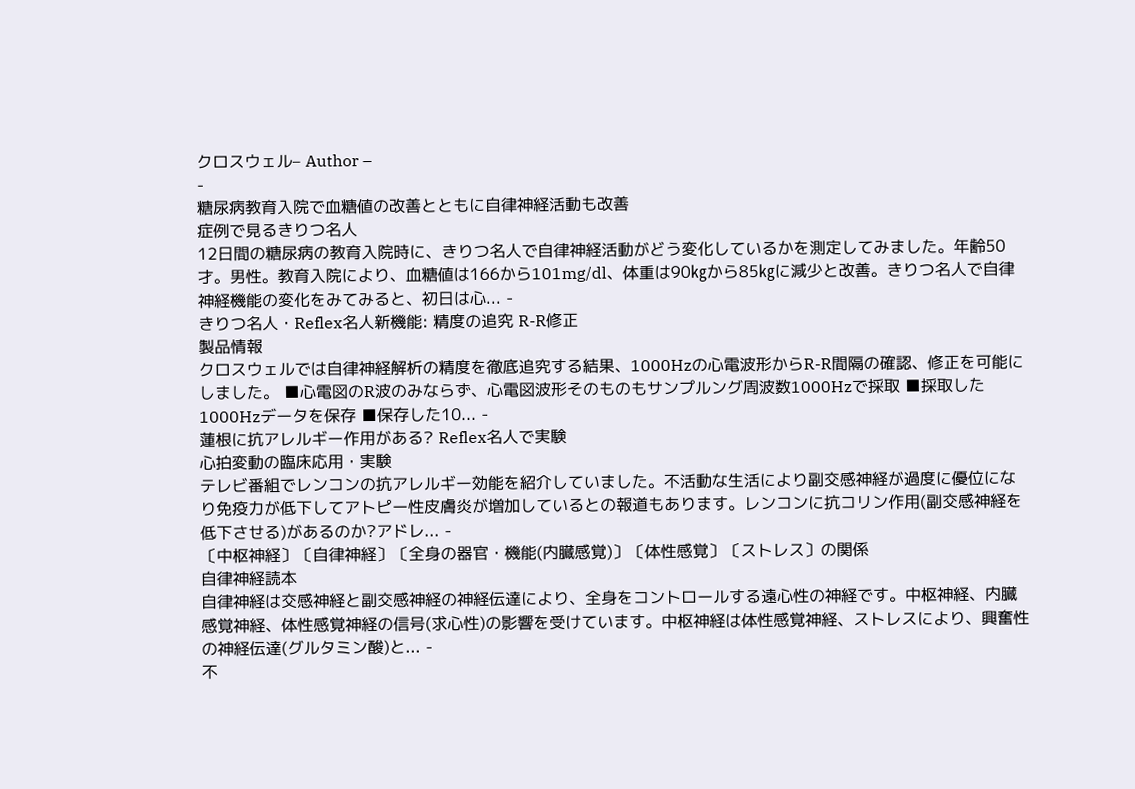クロスウェル– Author –
-
糖尿病教育入院で血糖値の改善とともに自律神経活動も改善
症例で見るきりつ名人
12日間の糖尿病の教育入院時に、きりつ名人で自律神経活動がどう変化しているかを測定してみました。年齢50才。男性。教育入院により、血糖値は166から101mg/dl、体重は90㎏から85㎏に減少と改善。きりつ名人で自律神経機能の変化をみてみると、初日は心... -
きりつ名人・Reflex名人新機能: 精度の追究 R-R修正
製品情報
クロスウェルでは自律神経解析の精度を徹底追究する結果、1000Hzの心電波形からR-R間隔の確認、修正を可能にしました。 ■心電図のR波のみならず、心電図波形そのものもサンプルング周波数1000Hzで採取 ■採取した1000Hzデータを保存 ■保存した10... -
蓮根に抗アレルギー作用がある? Reflex名人で実験
心拍変動の臨床応用・実験
テレビ番組でレンコンの抗アレルギー効能を紹介していました。不活動な生活により副交感神経が過度に優位になり免疫力が低下してアトピー性皮膚炎が増加しているとの報道もあります。レンコンに抗コリン作用(副交感神経を低下させる)があるのか?アドレ... -
〔中枢神経〕〔自律神経〕〔全身の器官・機能(内臓感覚)〕〔体性感覚〕〔ストレス〕の関係
自律神経読本
自律神経は交感神経と副交感神経の神経伝達により、全身をコントロールする遠心性の神経です。中枢神経、内臓感覚神経、体性感覚神経の信号(求心性)の影響を受けています。中枢神経は体性感覚神経、ストレスにより、興奮性の神経伝達(グルタミン酸)と... -
不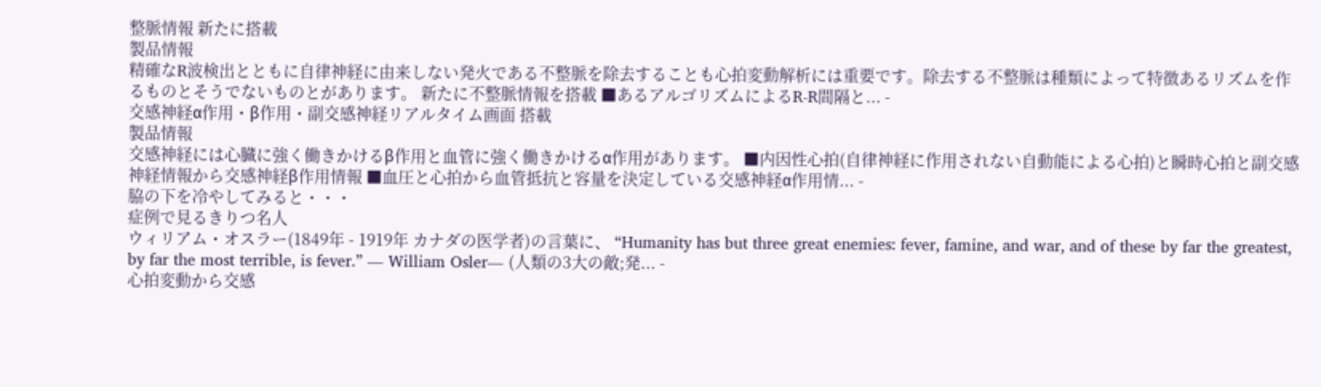整脈情報 新たに搭載
製品情報
精確なR波検出とともに自律神経に由来しない発火である不整脈を除去することも心拍変動解析には重要です。除去する不整脈は種類によって特徴あるリズムを作るものとそうでないものとがあります。 新たに不整脈情報を搭載 ■あるアルゴリズムによるR-R間隔と... -
交感神経α作用・β作用・副交感神経リアルタイム画面 搭載
製品情報
交感神経には心臓に強く働きかけるβ作用と血管に強く働きかけるα作用があります。 ■内因性心拍(自律神経に作用されない自動能による心拍)と瞬時心拍と副交感神経情報から交感神経β作用情報 ■血圧と心拍から血管抵抗と容量を決定している交感神経α作用情... -
脇の下を冷やしてみると・・・
症例で見るきりつ名人
ウィリアム・オスラー(1849年 - 1919年 カナダの医学者)の言葉に、 “Humanity has but three great enemies: fever, famine, and war, and of these by far the greatest, by far the most terrible, is fever.” ― William Osler― (人類の3大の敵;発... -
心拍変動から交感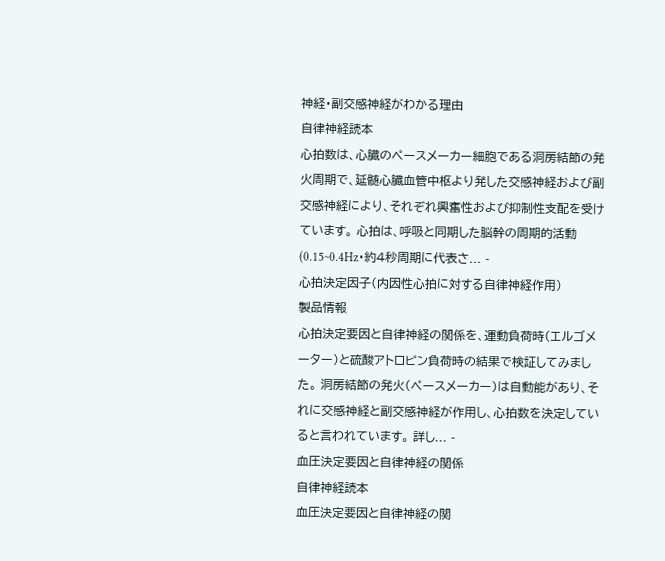神経・副交感神経がわかる理由
自律神経読本
心拍数は、心臓のペースメーカー細胞である洞房結節の発火周期で、延髄心臓血管中枢より発した交感神経および副交感神経により、それぞれ興奮性および抑制性支配を受けています。 心拍は、呼吸と同期した脳幹の周期的活動(0.15~0.4Hz・約4秒周期に代表さ... -
心拍決定因子(内因性心拍に対する自律神経作用)
製品情報
心拍決定要因と自律神経の関係を、運動負荷時(エルゴメーター)と硫酸アトロピン負荷時の結果で検証してみました。 洞房結節の発火(ペースメーカー)は自動能があり、それに交感神経と副交感神経が作用し、心拍数を決定していると言われています。 詳し... -
血圧決定要因と自律神経の関係
自律神経読本
血圧決定要因と自律神経の関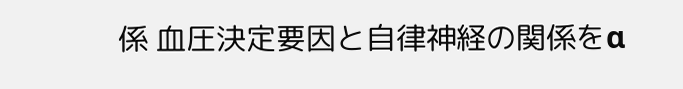係 血圧決定要因と自律神経の関係をα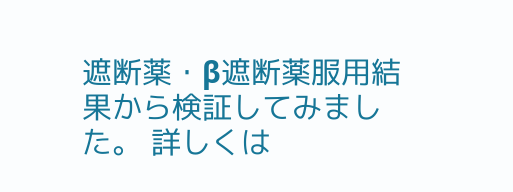遮断薬・β遮断薬服用結果から検証してみました。 詳しくは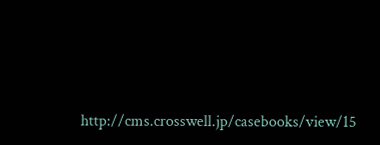http://cms.crosswell.jp/casebooks/view/15